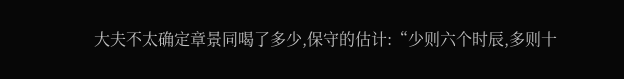大夫不太确定章景同喝了多少,保守的估计:“少则六个时辰,多则十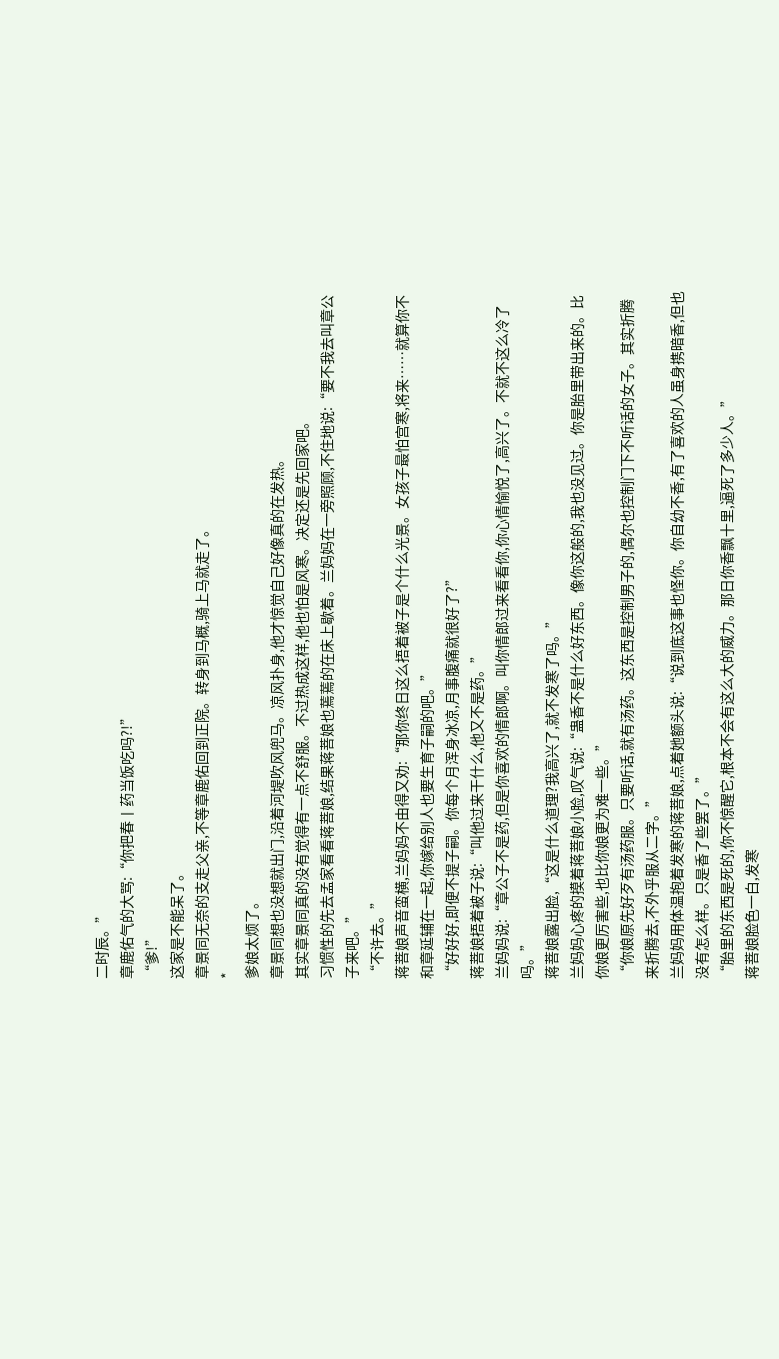二时辰。”
章鹿佑气的大骂:“你把春丨药当饭吃吗?!”
“爹!”
这家是不能呆了。
章景同无奈的支走父亲,不等章鹿佑回到正院。转身到马概,骑上马就走了。
*
爹娘太烦了。
章景同想也没想就出门,沿着河堤吹风兜马。凉风扑身,他才惊觉自己好像真的在发热。
其实章景同真的没有觉得有一点不舒服。不过热成这样,他也怕是风寒。决定还是先回家吧。
习惯性的先去孟家看看蒋菩娘,结果蒋菩娘也蔫蔫的在床上歇着。兰妈妈在一旁照顾,不住地说:“要不我去叫章公子来吧。”
“不许去。”
蒋菩娘声音蛮横,兰妈妈不由得又劝:“那你终日这么捂着被子是个什么光景。女孩子最怕宫寒,将来……就算你不和章延辅在一起,你嫁给别人也要生育子嗣的吧。”
“好好好,即便不提子嗣。你每个月浑身冰凉,月事腹痛就很好了?”
蒋菩娘捂着被子说:“叫他过来干什么,他又不是药。”
兰妈妈说:“章公子不是药,但是你喜欢的情郎啊。叫你情郎过来看看你,你心情愉悦了,高兴了。不就不这么冷了吗。”
蒋菩娘露出脸,“这是什么道理?我高兴了,就不发寒了吗。”
兰妈妈心疼的摸着蒋菩娘小脸,叹气说:“蛊香不是什么好东西。像你这般的,我也没见过。你是胎里带出来的。比你娘更厉害些,也比你娘更为难一些。”
“你娘原先好歹有汤药服。只要听话,就有汤药。这东西是控制男子的,偶尔也控制门下不听话的女子。其实折腾来折腾去,不外乎服从二字。”
兰妈妈用体温抱着发寒的蒋菩娘,点着她额头说:“说到底这事也怪你。你自幼不香,有了喜欢的人虽身携暗香,但也没有怎么样。只是香了些罢了。”
“胎里的东西是死的,你不惊醒它,根本不会有这么大的威力。那日你香飘十里,逼死了多少人。”
蒋菩娘脸色一白,发寒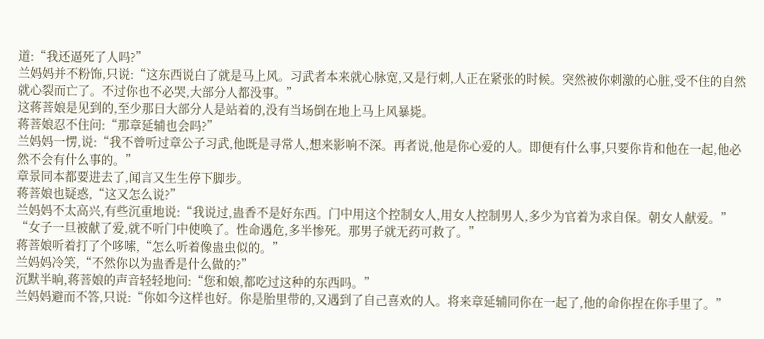道:“我还逼死了人吗?”
兰妈妈并不粉饰,只说:“这东西说白了就是马上风。习武者本来就心脉宽,又是行刺,人正在紧张的时候。突然被你刺激的心脏,受不住的自然就心裂而亡了。不过你也不必哭,大部分人都没事。”
这蒋菩娘是见到的,至少那日大部分人是站着的,没有当场倒在地上马上风暴毙。
蒋菩娘忍不住问:“那章延辅也会吗?”
兰妈妈一愣,说:“我不曾听过章公子习武,他既是寻常人,想来影响不深。再者说,他是你心爱的人。即便有什么事,只要你肯和他在一起,他必然不会有什么事的。”
章景同本都要进去了,闻言又生生停下脚步。
蒋菩娘也疑惑,“这又怎么说?”
兰妈妈不太高兴,有些沉重地说:“我说过,蛊香不是好东西。门中用这个控制女人,用女人控制男人,多少为官着为求自保。朝女人献爱。”
“女子一旦被献了爱,就不听门中使唤了。性命遇危,多半惨死。那男子就无药可救了。”
蒋菩娘听着打了个哆嗦,“怎么听着像蛊虫似的。”
兰妈妈冷笑,“不然你以为蛊香是什么做的?”
沉默半晌,蒋菩娘的声音轻轻地问:“您和娘,都吃过这种的东西吗。”
兰妈妈避而不答,只说:“你如今这样也好。你是胎里带的,又遇到了自己喜欢的人。将来章延辅同你在一起了,他的命你捏在你手里了。”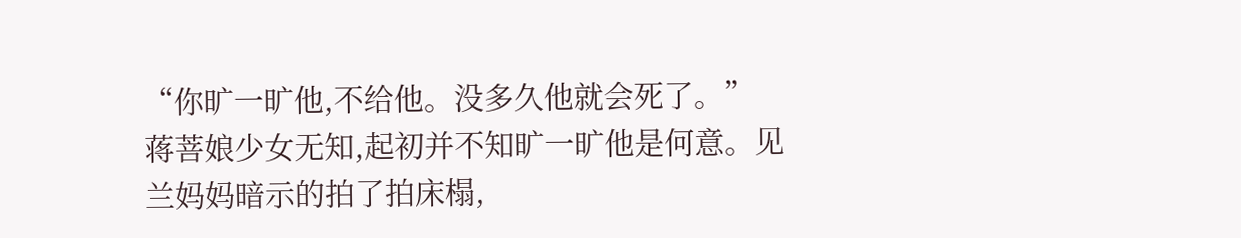“你旷一旷他,不给他。没多久他就会死了。”
蒋菩娘少女无知,起初并不知旷一旷他是何意。见兰妈妈暗示的拍了拍床榻,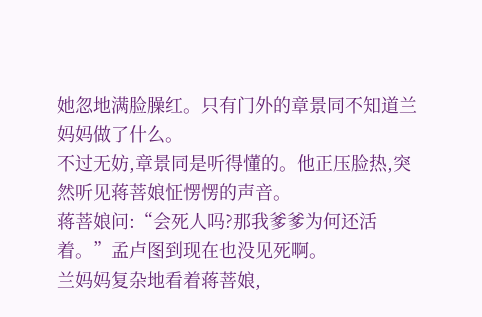她忽地满脸臊红。只有门外的章景同不知道兰妈妈做了什么。
不过无妨,章景同是听得懂的。他正压脸热,突然听见蒋菩娘怔愣愣的声音。
蒋菩娘问:“会死人吗?那我爹爹为何还活着。”孟卢图到现在也没见死啊。
兰妈妈复杂地看着蒋菩娘,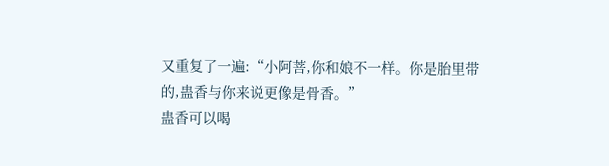又重复了一遍:“小阿菩,你和娘不一样。你是胎里带的,蛊香与你来说更像是骨香。”
蛊香可以喝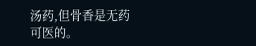汤药,但骨香是无药可医的。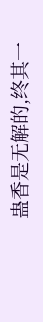蛊香是无解的,终其一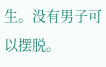生。没有男子可以摆脱。